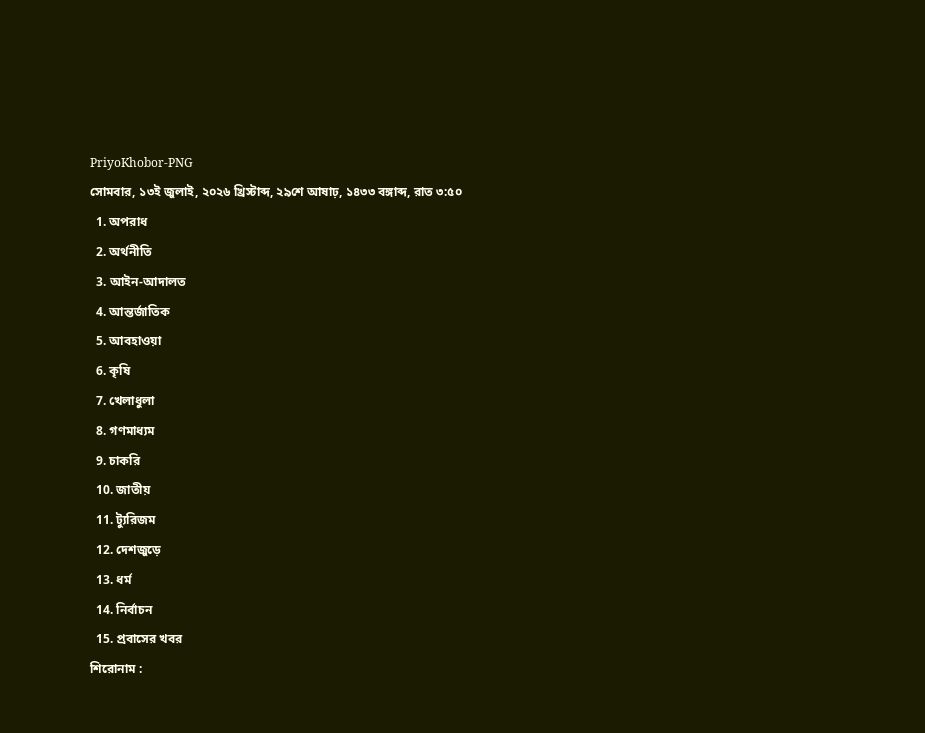PriyoKhobor-PNG
সোমবার, ১৩ই জুলাই, ২০২৬ খ্রিস্টাব্দ, ২৯শে আষাঢ়, ১৪৩৩ বঙ্গাব্দ, রাত ৩:৫০
  1. অপরাধ
  2. অর্থনীতি
  3. আইন-আদালত
  4. আন্তর্জাতিক
  5. আবহাওয়া
  6. কৃষি
  7. খেলাধুলা
  8. গণমাধ্যম
  9. চাকরি
  10. জাতীয়
  11. ট্যুরিজম
  12. দেশজুড়ে
  13. ধর্ম
  14. নির্বাচন
  15. প্রবাসের খবর
শিরোনাম :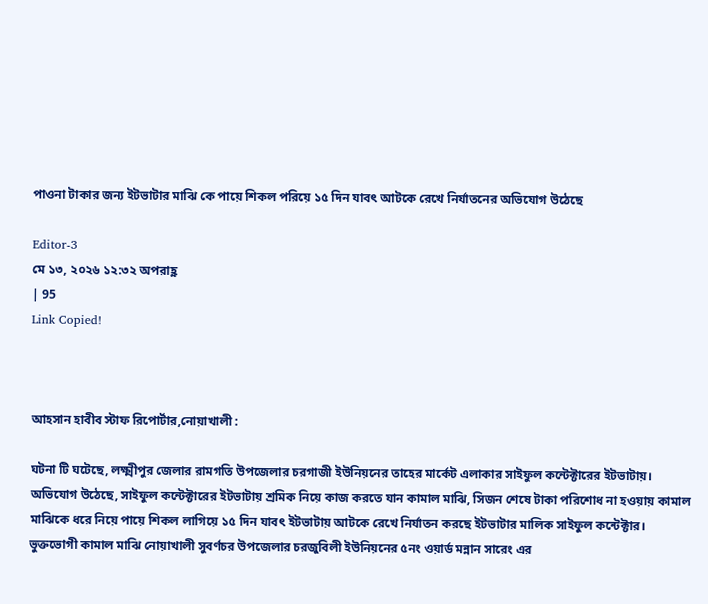পাওনা টাকার জন্য ইটভাটার মাঝি কে পায়ে শিকল পরিয়ে ১৫ দিন যাবৎ আটকে রেখে নির্যাতনের অভিযোগ উঠেছে

Editor-3
মে ১৩, ২০২৬ ১২:৩২ অপরাহ্ণ
| 95
Link Copied!



আহসান হাবীব স্টাফ রিপোর্টার,নোয়াখালী :

ঘটনা টি ঘটেছে, লক্ষ্মীপুর জেলার রামগতি উপজেলার চরগাজী ইউনিয়নের তাহের মার্কেট এলাকার সাইফুল কন্টেক্টারের ইটভাটায়।
অভিযোগ উঠেছে, সাইফুল কন্টেক্টারের ইটভাটায় শ্রমিক নিয়ে কাজ করতে যান কামাল মাঝি, সিজন শেষে টাকা পরিশোধ না হওয়ায় কামাল মাঝিকে ধরে নিয়ে পায়ে শিকল লাগিয়ে ১৫ দিন যাবৎ ইটভাটায় আটকে রেখে নির্যাতন করছে ইটভাটার মালিক সাইফুল কন্টেক্টার।
ভুক্তভোগী কামাল মাঝি নোয়াখালী সুবর্ণচর উপজেলার চরজুবিলী ইউনিয়নের ৫নং ওয়ার্ড মন্নান সারেং এর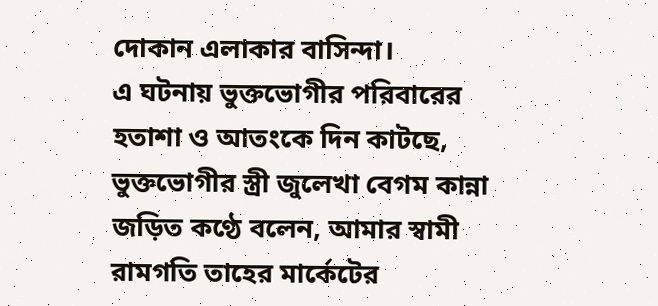দোকান এলাকার বাসিন্দা।
এ ঘটনায় ভুক্তভোগীর পরিবারের হতাশা ও আতংকে দিন কাটছে,
ভুক্তভোগীর স্ত্রী জুলেখা বেগম কান্না জড়িত কণ্ঠে বলেন, আমার স্বামী রামগতি তাহের মার্কেটের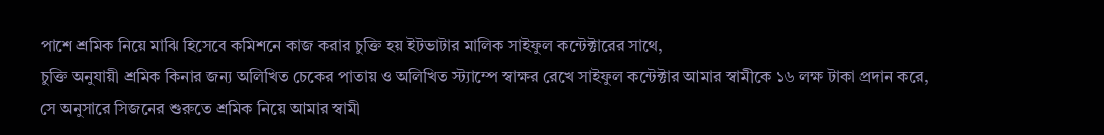পাশে শ্রমিক নিয়ে মাঝি হিসেবে কমিশনে কাজ করার চুক্তি হয় ইটভাটার মালিক সাইফুল কন্টেক্টারের সাথে,
চুক্তি অনুযায়ী শ্রমিক কিনার জন্য অলিখিত চেকের পাতায় ও অলিখিত স্ট্যাম্পে স্বাক্ষর রেখে সাইফুল কন্টেক্টার আমার স্বামীকে ১৬ লক্ষ টাকা প্রদান করে, সে অনুসারে সিজনের শুরুতে শ্রমিক নিয়ে আমার স্বামী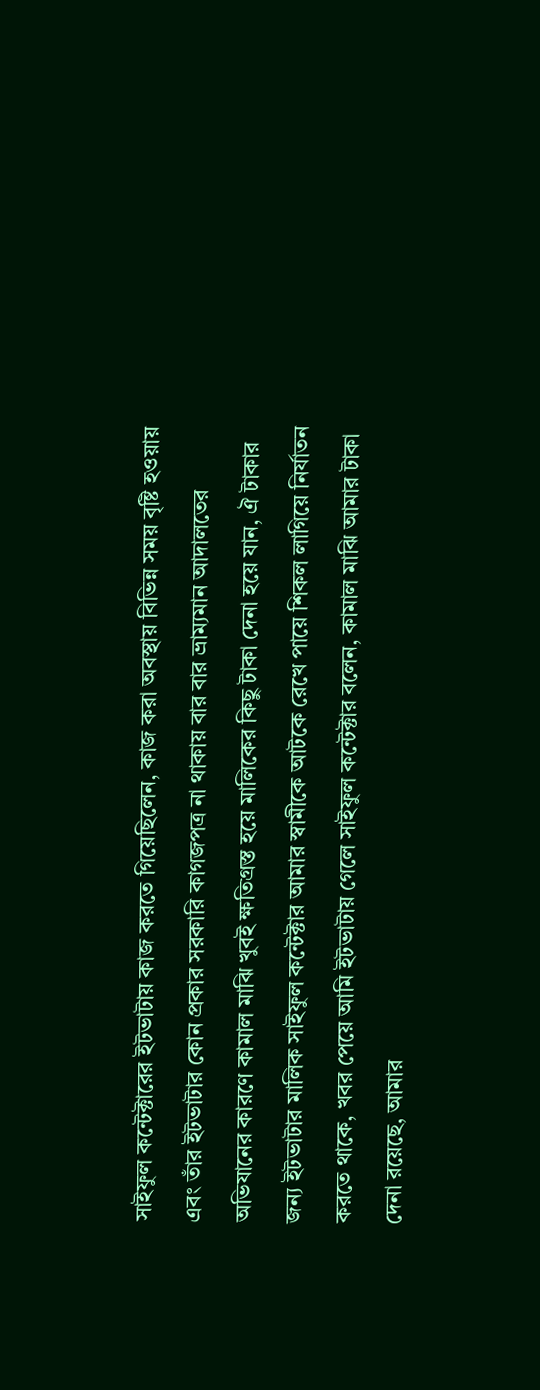সাইফুল কন্টেক্টারের ইটভাটায় কাজ করতে গিয়েছিলেন, কাজ করা অবস্থায় বিভিন্ন সময় বৃষ্টি হওয়ায় এবং তাঁর ইটভাটার কোন প্রকার সরকারি কাগজপত্র না থাকায় বার বার ভ্রাম্যমান আদালতের অভিযানের কারণে কামাল মাঝি খুবই ক্ষতিগ্রস্ত হয়ে মালিকের কিছু টাকা দেনা হয়ে যান, ঐ টাকার জন্য ইটভাটার মালিক সাইফুল কন্টেক্টার আমার স্বামীকে আটকে রেখে পায়ে শিকল লাগিয়ে নির্যাতন করতে থাকে, খবর পেয়ে আমি ইটভাটায় গেলে সাইফুল কন্টেক্টার বলেন, কামাল মাঝি আমার টাকা দেনা রয়েছে, আমার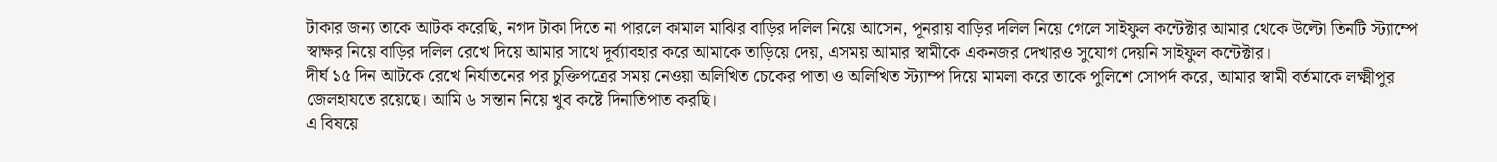টাকার জন্য তাকে আটক করেছি, নগদ টাকা দিতে না পারলে কামাল মাঝির বাড়ির দলিল নিয়ে আসেন, পূনরায় বাড়ির দলিল নিয়ে গেলে সাইফুল কন্টেক্টার আমার থেকে উল্টো তিনটি স্ট্যাম্পে স্বাক্ষর নিয়ে বাড়ির দলিল রেখে দিয়ে আমার সাথে দূর্ব্যাবহার করে আমাকে তাড়িয়ে দেয়, এসময় আমার স্বামীকে একনজর দেখারও সুযোগ দেয়নি সাইফুল কন্টেক্টার।
দীর্ঘ ১৫ দিন আটকে রেখে নির্যাতনের পর চুক্তিপত্রের সময় নেওয়া অলিখিত চেকের পাতা ও অলিখিত স্ট্যাম্প দিয়ে মামলা করে তাকে পুলিশে সোপর্দ করে, আমার স্বামী বর্তমাকে লক্ষ্মীপুর জেলহাযতে রয়েছে। আমি ৬ সন্তান নিয়ে খুব কষ্টে দিনাতিপাত করছি।
এ বিষয়ে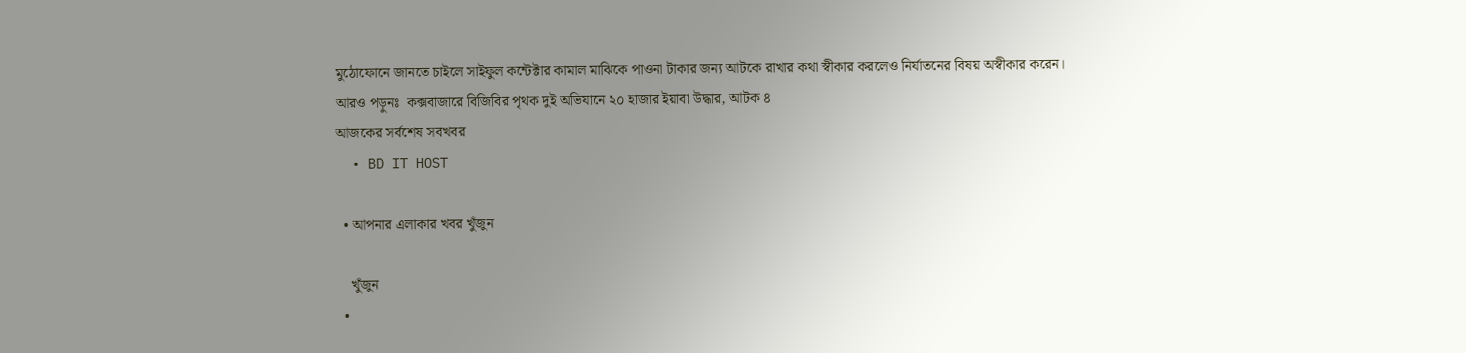মুঠোফোনে জানতে চাইলে সাইফুল কন্টেক্টার কামাল মাঝিকে পাওনা টাকার জন্য আটকে রাখার কথা স্বীকার করলেও নির্যাতনের বিষয় অস্বীকার করেন।
আরও পড়ুনঃ  কক্সবাজারে বিজিবির পৃথক দুই অভিযানে ২০ হাজার ইয়াবা উদ্ধার, আটক ৪
আজকের সর্বশেষ সবখবর
  • BD IT HOST

  • আপনার এলাকার খবর খুঁজুন

    খুঁজুন
  •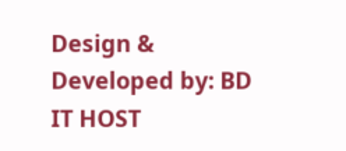Design & Developed by: BD IT HOST